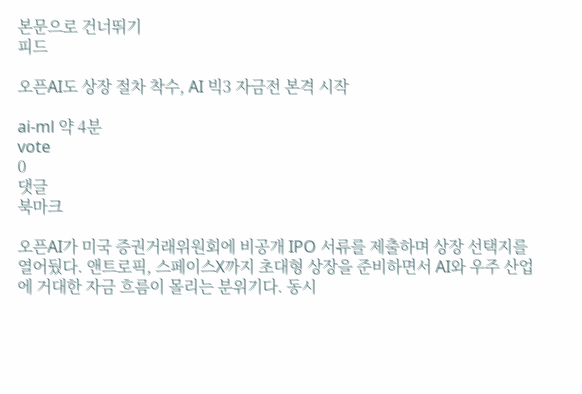본문으로 건너뛰기
피드

오픈AI도 상장 절차 착수, AI 빅3 자금전 본격 시작

ai-ml 약 4분
vote
0
댓글
북마크

오픈AI가 미국 증권거래위원회에 비공개 IPO 서류를 제출하며 상장 선택지를 열어뒀다. 앤트로픽, 스페이스X까지 초대형 상장을 준비하면서 AI와 우주 산업에 거대한 자금 흐름이 몰리는 분위기다. 동시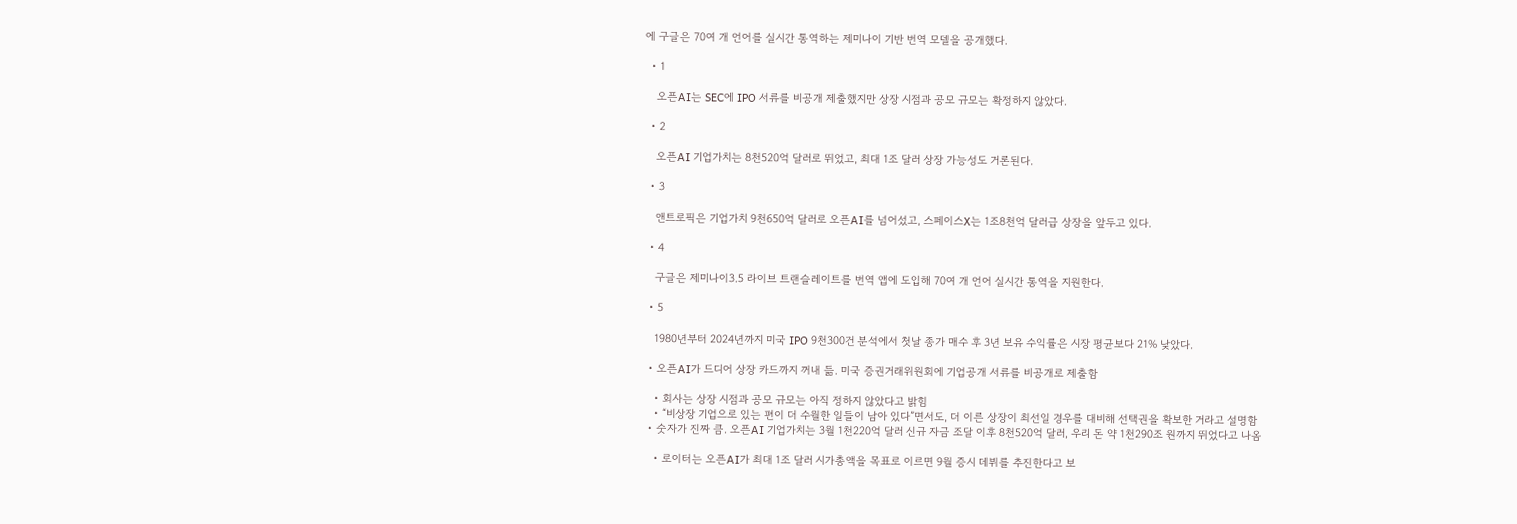에 구글은 70여 개 언어를 실시간 통역하는 제미나이 기반 번역 모델을 공개했다.

  • 1

    오픈AI는 SEC에 IPO 서류를 비공개 제출했지만 상장 시점과 공모 규모는 확정하지 않았다.

  • 2

    오픈AI 기업가치는 8천520억 달러로 뛰었고, 최대 1조 달러 상장 가능성도 거론된다.

  • 3

    앤트로픽은 기업가치 9천650억 달러로 오픈AI를 넘어섰고, 스페이스X는 1조8천억 달러급 상장을 앞두고 있다.

  • 4

    구글은 제미나이3.5 라이브 트랜슬레이트를 번역 앱에 도입해 70여 개 언어 실시간 통역을 지원한다.

  • 5

    1980년부터 2024년까지 미국 IPO 9천300건 분석에서 첫날 종가 매수 후 3년 보유 수익률은 시장 평균보다 21% 낮았다.

  • 오픈AI가 드디어 상장 카드까지 꺼내 듦. 미국 증권거래위원회에 기업공개 서류를 비공개로 제출함

    • 회사는 상장 시점과 공모 규모는 아직 정하지 않았다고 밝힘
    • “비상장 기업으로 있는 편이 더 수월한 일들이 남아 있다”면서도, 더 이른 상장이 최선일 경우를 대비해 선택권을 확보한 거라고 설명함
  • 숫자가 진짜 큼. 오픈AI 기업가치는 3월 1천220억 달러 신규 자금 조달 이후 8천520억 달러, 우리 돈 약 1천290조 원까지 뛰었다고 나옴

    • 로이터는 오픈AI가 최대 1조 달러 시가총액을 목표로 이르면 9월 증시 데뷔를 추진한다고 보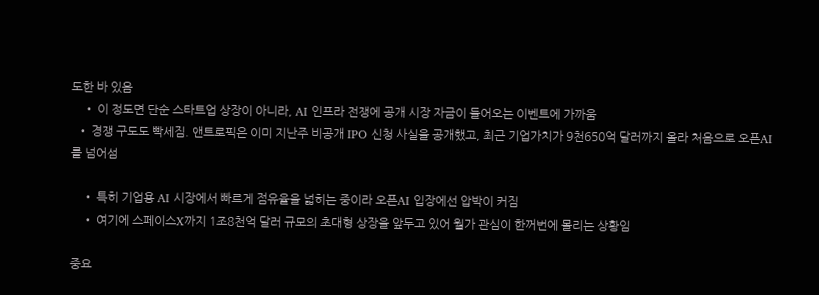도한 바 있음
    • 이 정도면 단순 스타트업 상장이 아니라, AI 인프라 전쟁에 공개 시장 자금이 들어오는 이벤트에 가까움
  • 경쟁 구도도 빡세짐. 앤트로픽은 이미 지난주 비공개 IPO 신청 사실을 공개했고, 최근 기업가치가 9천650억 달러까지 올라 처음으로 오픈AI를 넘어섬

    • 특히 기업용 AI 시장에서 빠르게 점유율을 넓히는 중이라 오픈AI 입장에선 압박이 커짐
    • 여기에 스페이스X까지 1조8천억 달러 규모의 초대형 상장을 앞두고 있어 월가 관심이 한꺼번에 몰리는 상황임

중요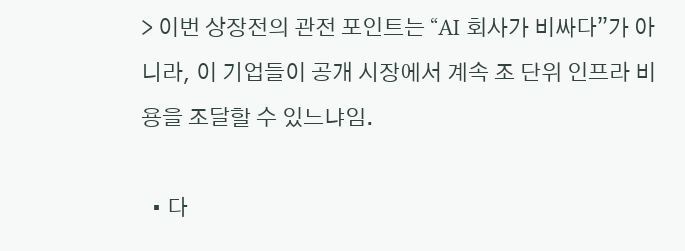> 이번 상장전의 관전 포인트는 “AI 회사가 비싸다”가 아니라, 이 기업들이 공개 시장에서 계속 조 단위 인프라 비용을 조달할 수 있느냐임.

  • 다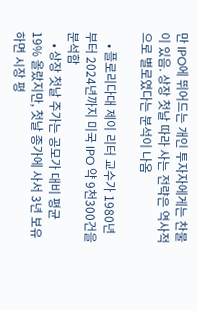만 IPO에 뛰어드는 개인 투자자에게는 찬물이 있음. 상장 첫날 따라 사는 전략은 역사적으로 별로였다는 분석이 나옴

    • 플로리다대 제이 리터 교수가 1980년부터 2024년까지 미국 IPO 약 9천300건을 분석함
    • 상장 첫날 주가는 공모가 대비 평균 19% 올랐지만, 첫날 종가에 사서 3년 보유하면 시장 평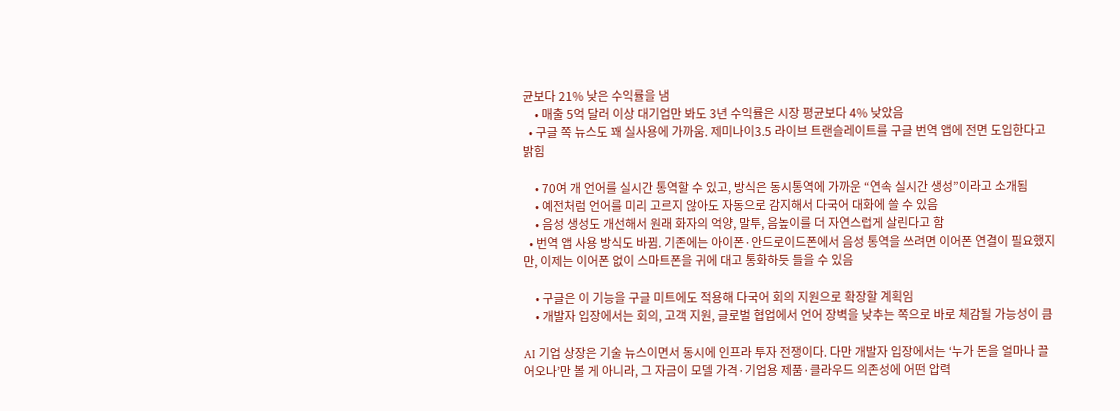균보다 21% 낮은 수익률을 냄
    • 매출 5억 달러 이상 대기업만 봐도 3년 수익률은 시장 평균보다 4% 낮았음
  • 구글 쪽 뉴스도 꽤 실사용에 가까움. 제미나이3.5 라이브 트랜슬레이트를 구글 번역 앱에 전면 도입한다고 밝힘

    • 70여 개 언어를 실시간 통역할 수 있고, 방식은 동시통역에 가까운 “연속 실시간 생성”이라고 소개됨
    • 예전처럼 언어를 미리 고르지 않아도 자동으로 감지해서 다국어 대화에 쓸 수 있음
    • 음성 생성도 개선해서 원래 화자의 억양, 말투, 음높이를 더 자연스럽게 살린다고 함
  • 번역 앱 사용 방식도 바뀜. 기존에는 아이폰·안드로이드폰에서 음성 통역을 쓰려면 이어폰 연결이 필요했지만, 이제는 이어폰 없이 스마트폰을 귀에 대고 통화하듯 들을 수 있음

    • 구글은 이 기능을 구글 미트에도 적용해 다국어 회의 지원으로 확장할 계획임
    • 개발자 입장에서는 회의, 고객 지원, 글로벌 협업에서 언어 장벽을 낮추는 쪽으로 바로 체감될 가능성이 큼

AI 기업 상장은 기술 뉴스이면서 동시에 인프라 투자 전쟁이다. 다만 개발자 입장에서는 ‘누가 돈을 얼마나 끌어오나’만 볼 게 아니라, 그 자금이 모델 가격·기업용 제품·클라우드 의존성에 어떤 압력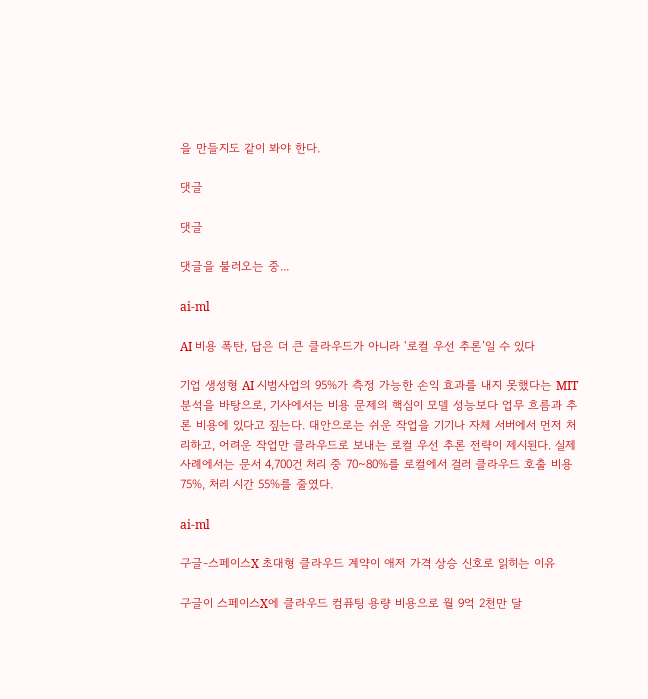을 만들지도 같이 봐야 한다.

댓글

댓글

댓글을 불러오는 중...

ai-ml

AI 비용 폭탄, 답은 더 큰 클라우드가 아니라 ‘로컬 우선 추론’일 수 있다

기업 생성형 AI 시범사업의 95%가 측정 가능한 손익 효과를 내지 못했다는 MIT 분석을 바탕으로, 기사에서는 비용 문제의 핵심이 모델 성능보다 업무 흐름과 추론 비용에 있다고 짚는다. 대안으로는 쉬운 작업을 기기나 자체 서버에서 먼저 처리하고, 어려운 작업만 클라우드로 보내는 로컬 우선 추론 전략이 제시된다. 실제 사례에서는 문서 4,700건 처리 중 70~80%를 로컬에서 걸러 클라우드 호출 비용 75%, 처리 시간 55%를 줄였다.

ai-ml

구글-스페이스X 초대형 클라우드 계약이 애저 가격 상승 신호로 읽히는 이유

구글이 스페이스X에 클라우드 컴퓨팅 용량 비용으로 월 9억 2천만 달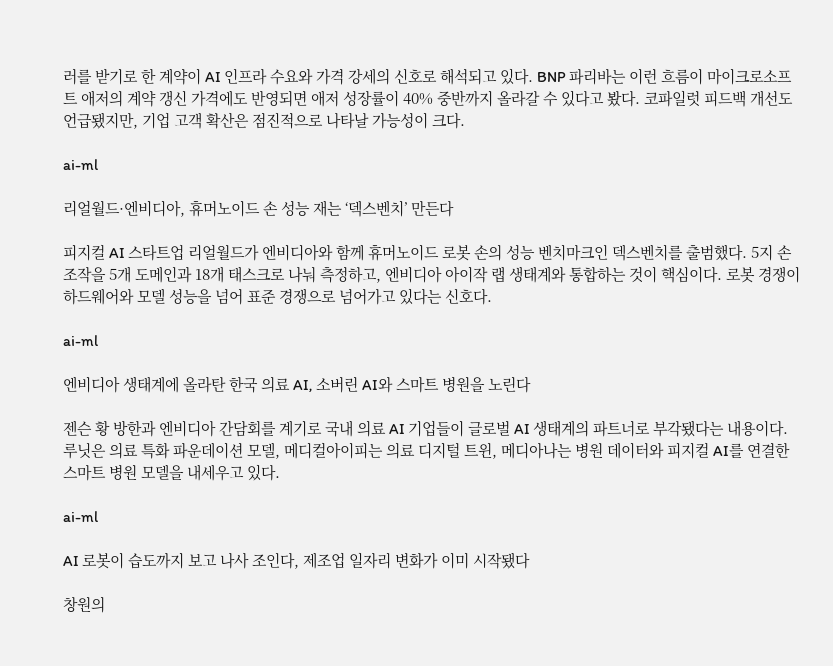러를 받기로 한 계약이 AI 인프라 수요와 가격 강세의 신호로 해석되고 있다. BNP 파리바는 이런 흐름이 마이크로소프트 애저의 계약 갱신 가격에도 반영되면 애저 성장률이 40% 중반까지 올라갈 수 있다고 봤다. 코파일럿 피드백 개선도 언급됐지만, 기업 고객 확산은 점진적으로 나타날 가능성이 크다.

ai-ml

리얼월드·엔비디아, 휴머노이드 손 성능 재는 ‘덱스벤치’ 만든다

피지컬 AI 스타트업 리얼월드가 엔비디아와 함께 휴머노이드 로봇 손의 성능 벤치마크인 덱스벤치를 출범했다. 5지 손 조작을 5개 도메인과 18개 태스크로 나눠 측정하고, 엔비디아 아이작 랩 생태계와 통합하는 것이 핵심이다. 로봇 경쟁이 하드웨어와 모델 성능을 넘어 표준 경쟁으로 넘어가고 있다는 신호다.

ai-ml

엔비디아 생태계에 올라탄 한국 의료 AI, 소버린 AI와 스마트 병원을 노린다

젠슨 황 방한과 엔비디아 간담회를 계기로 국내 의료 AI 기업들이 글로벌 AI 생태계의 파트너로 부각됐다는 내용이다. 루닛은 의료 특화 파운데이션 모델, 메디컬아이피는 의료 디지털 트윈, 메디아나는 병원 데이터와 피지컬 AI를 연결한 스마트 병원 모델을 내세우고 있다.

ai-ml

AI 로봇이 습도까지 보고 나사 조인다, 제조업 일자리 변화가 이미 시작됐다

창원의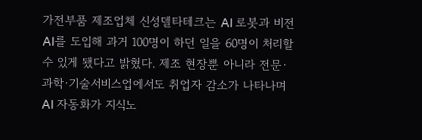가전부품 제조업체 신성델타테크는 AI 로봇과 비전 AI를 도입해 과거 100명이 하던 일을 60명이 처리할 수 있게 됐다고 밝혔다. 제조 현장뿐 아니라 전문·과학·기술서비스업에서도 취업자 감소가 나타나며 AI 자동화가 지식노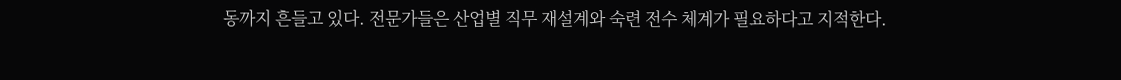동까지 흔들고 있다. 전문가들은 산업별 직무 재설계와 숙련 전수 체계가 필요하다고 지적한다.